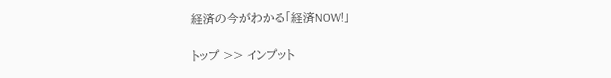経済の今がわかる「経済NOW!」

トップ >> インプット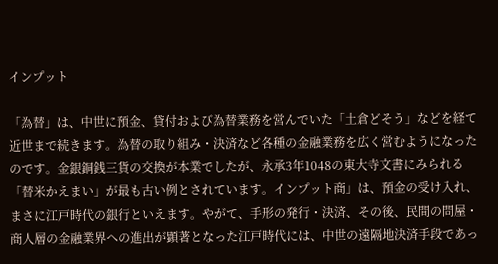インプット

「為替」は、中世に預金、貸付および為替業務を営んでいた「土倉どそう」などを経て近世まで続きます。為替の取り組み・決済など各種の金融業務を広く営むようになったのです。金銀銅銭三貨の交換が本業でしたが、永承3年1048の東大寺文書にみられる「替米かえまい」が最も古い例とされています。インプット商」は、預金の受け入れ、まさに江戸時代の銀行といえます。やがて、手形の発行・決済、その後、民間の問屋・商人層の金融業界への進出が顕著となった江戸時代には、中世の遠隔地決済手段であっ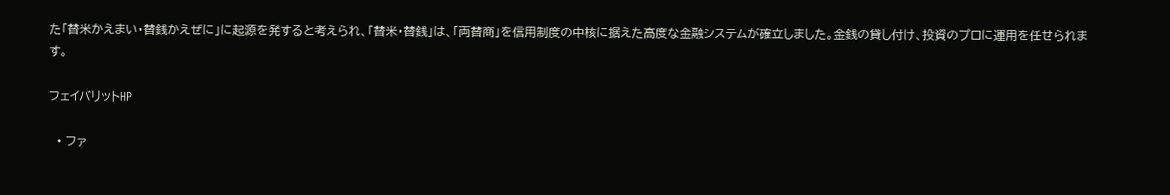た「替米かえまい・替銭かえぜに」に起源を発すると考えられ、「替米・替銭」は、「両替商」を信用制度の中核に据えた高度な金融システムが確立しました。金銭の貸し付け、投資のプロに運用を任せられます。

フェイバリットHP

  • ファ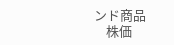ンド商品
    株価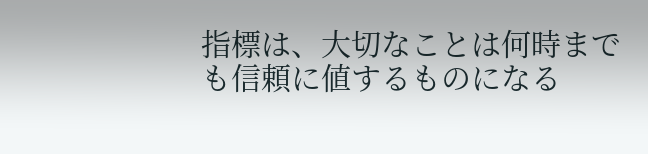指標は、大切なことは何時までも信頼に値するものになる